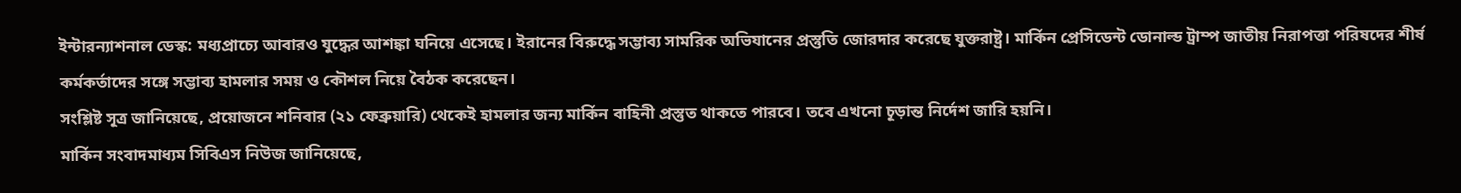ইন্টারন্যাশনাল ডেস্ক: মধ্যপ্রাচ্যে আবারও যুদ্ধের আশঙ্কা ঘনিয়ে এসেছে। ইরানের বিরুদ্ধে সম্ভাব্য সামরিক অভিযানের প্রস্তুতি জোরদার করেছে যুক্তরাষ্ট্র। মার্কিন প্রেসিডেন্ট ডোনাল্ড ট্রাম্প জাতীয় নিরাপত্তা পরিষদের শীর্ষ কর্মকর্তাদের সঙ্গে সম্ভাব্য হামলার সময় ও কৌশল নিয়ে বৈঠক করেছেন।
সংশ্লিষ্ট সূত্র জানিয়েছে, প্রয়োজনে শনিবার (২১ ফেব্রুয়ারি) থেকেই হামলার জন্য মার্কিন বাহিনী প্রস্তুত থাকতে পারবে। তবে এখনো চূড়ান্ত নির্দেশ জারি হয়নি।
মার্কিন সংবাদমাধ্যম সিবিএস নিউজ জানিয়েছে,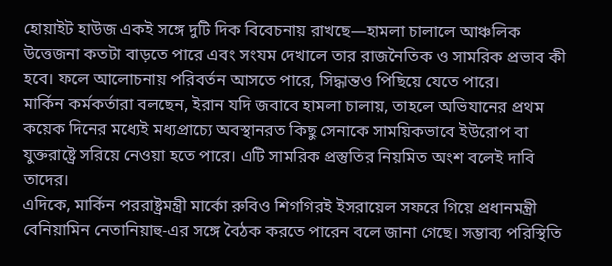হোয়াইট হাউজ একই সঙ্গে দুটি দিক বিবেচনায় রাখছে—হামলা চালালে আঞ্চলিক উত্তেজনা কতটা বাড়তে পারে এবং সংযম দেখালে তার রাজনৈতিক ও সামরিক প্রভাব কী হবে। ফলে আলোচনায় পরিবর্তন আসতে পারে, সিদ্ধান্তও পিছিয়ে যেতে পারে।
মার্কিন কর্মকর্তারা বলছেন, ইরান যদি জবাবে হামলা চালায়, তাহলে অভিযানের প্রথম কয়েক দিনের মধ্যেই মধ্যপ্রাচ্যে অবস্থানরত কিছু সেনাকে সাময়িকভাবে ইউরোপ বা যুক্তরাষ্ট্রে সরিয়ে নেওয়া হতে পারে। এটি সামরিক প্রস্তুতির নিয়মিত অংশ বলেই দাবি তাদের।
এদিকে, মার্কিন পররাষ্ট্রমন্ত্রী মার্কো রুবিও শিগগিরই ইসরায়েল সফরে গিয়ে প্রধানমন্ত্রী বেনিয়ামিন নেতানিয়াহু-এর সঙ্গে বৈঠক করতে পারেন বলে জানা গেছে। সম্ভাব্য পরিস্থিতি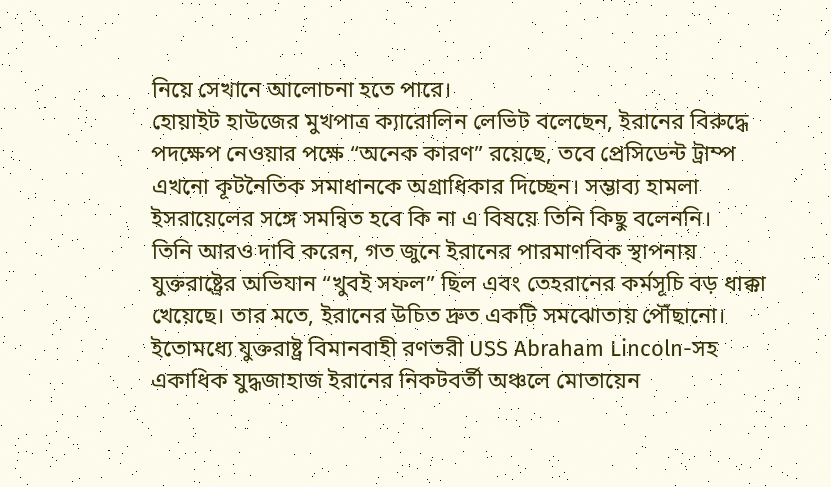নিয়ে সেখানে আলোচনা হতে পারে।
হোয়াইট হাউজের মুখপাত্র ক্যারোলিন লেভিট বলেছেন, ইরানের বিরুদ্ধে পদক্ষেপ নেওয়ার পক্ষে “অনেক কারণ” রয়েছে, তবে প্রেসিডেন্ট ট্রাম্প এখনো কূটনৈতিক সমাধানকে অগ্রাধিকার দিচ্ছেন। সম্ভাব্য হামলা ইসরায়েলের সঙ্গে সমন্বিত হবে কি না এ বিষয়ে তিনি কিছু বলেননি।
তিনি আরও দাবি করেন, গত জুনে ইরানের পারমাণবিক স্থাপনায় যুক্তরাষ্ট্রের অভিযান “খুবই সফল” ছিল এবং তেহরানের কর্মসূচি বড় ধাক্কা খেয়েছে। তার মতে, ইরানের উচিত দ্রুত একটি সমঝোতায় পৌঁছানো।
ইতোমধ্যে যুক্তরাষ্ট্র বিমানবাহী রণতরী USS Abraham Lincoln-সহ একাধিক যুদ্ধজাহাজ ইরানের নিকটবর্তী অঞ্চলে মোতায়েন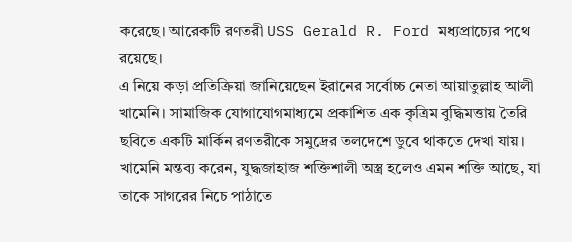করেছে। আরেকটি রণতরী USS Gerald R. Ford মধ্যপ্রাচ্যের পথে রয়েছে।
এ নিয়ে কড়া প্রতিক্রিয়া জানিয়েছেন ইরানের সর্বোচ্চ নেতা আয়াতুল্লাহ আলী খামেনি। সামাজিক যোগাযোগমাধ্যমে প্রকাশিত এক কৃত্রিম বুদ্ধিমত্তায় তৈরি ছবিতে একটি মার্কিন রণতরীকে সমুদ্রের তলদেশে ডুবে থাকতে দেখা যায়। খামেনি মন্তব্য করেন, যুদ্ধজাহাজ শক্তিশালী অস্ত্র হলেও এমন শক্তি আছে, যা তাকে সাগরের নিচে পাঠাতে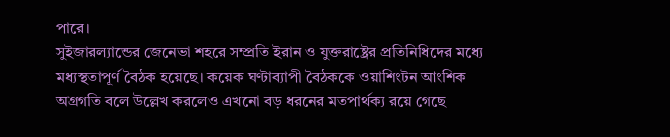পারে।
সুইজারল্যান্ডের জেনেভা শহরে সম্প্রতি ইরান ও যুক্তরাষ্ট্রের প্রতিনিধিদের মধ্যে মধ্যস্থতাপূর্ণ বৈঠক হয়েছে। কয়েক ঘণ্টাব্যাপী বৈঠককে ওয়াশিংটন আংশিক অগ্রগতি বলে উল্লেখ করলেও এখনো বড় ধরনের মতপার্থক্য রয়ে গেছে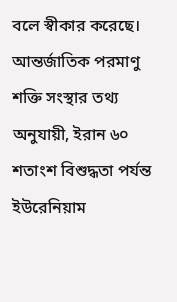বলে স্বীকার করেছে।
আন্তর্জাতিক পরমাণু শক্তি সংস্থার তথ্য অনুযায়ী, ইরান ৬০ শতাংশ বিশুদ্ধতা পর্যন্ত ইউরেনিয়াম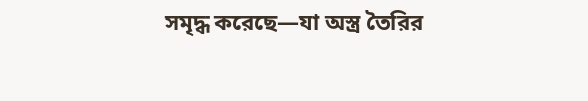সমৃদ্ধ করেছে—যা অস্ত্র তৈরির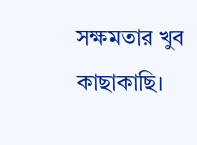সক্ষমতার খুব কাছাকাছি।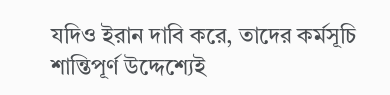যদিও ইরান দাবি করে, তাদের কর্মসূচি শান্তিপূর্ণ উদ্দেশ্যেই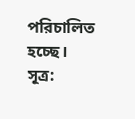পরিচালিত হচ্ছে।
সূত্র: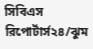সিবিএস
রিপোর্টার্স২৪/ঝুম